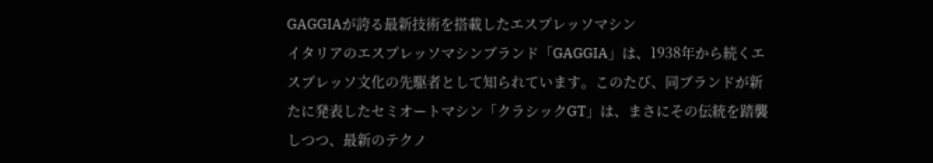GAGGIAが誇る最新技術を搭載したエスプレッソマシン
イタリアのエスプレッソマシンブランド「GAGGIA」は、1938年から続くエスプレッソ文化の先駆者として知られています。このたび、同ブランドが新たに発表したセミオートマシン「クラシックGT」は、まさにその伝統を踏襲しつつ、最新のテクノ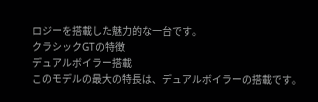ロジーを搭載した魅力的な一台です。
クラシックGTの特徴
デュアルボイラー搭載
このモデルの最大の特長は、デュアルボイラーの搭載です。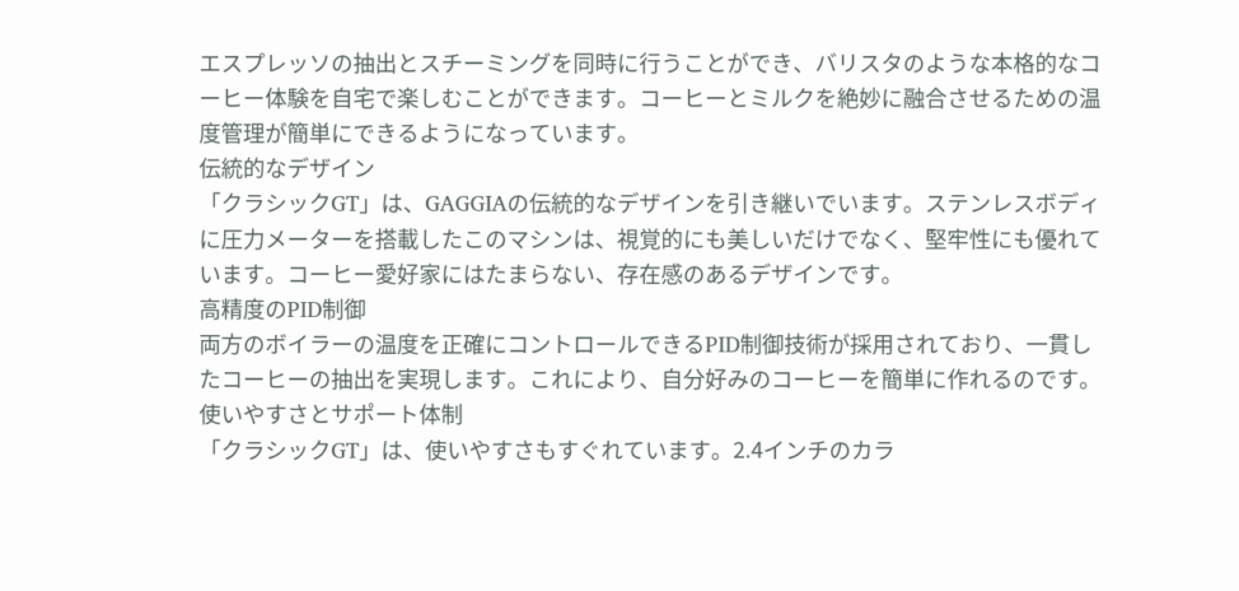エスプレッソの抽出とスチーミングを同時に行うことができ、バリスタのような本格的なコーヒー体験を自宅で楽しむことができます。コーヒーとミルクを絶妙に融合させるための温度管理が簡単にできるようになっています。
伝統的なデザイン
「クラシックGT」は、GAGGIAの伝統的なデザインを引き継いでいます。ステンレスボディに圧力メーターを搭載したこのマシンは、視覚的にも美しいだけでなく、堅牢性にも優れています。コーヒー愛好家にはたまらない、存在感のあるデザインです。
高精度のPID制御
両方のボイラーの温度を正確にコントロールできるPID制御技術が採用されており、一貫したコーヒーの抽出を実現します。これにより、自分好みのコーヒーを簡単に作れるのです。
使いやすさとサポート体制
「クラシックGT」は、使いやすさもすぐれています。2.4インチのカラ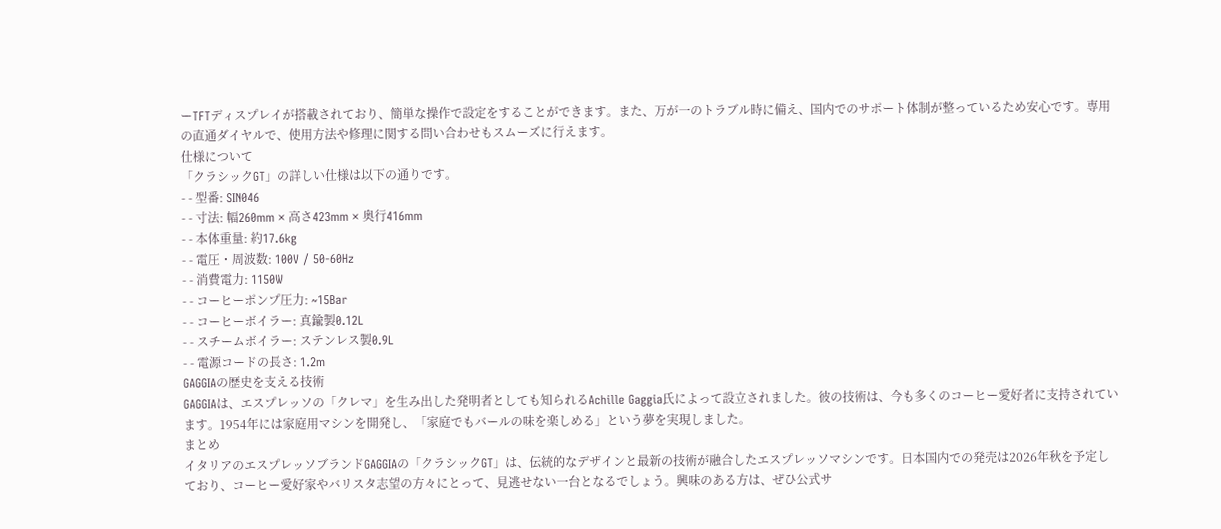ーTFTディスプレイが搭載されており、簡単な操作で設定をすることができます。また、万が一のトラブル時に備え、国内でのサポート体制が整っているため安心です。専用の直通ダイヤルで、使用方法や修理に関する問い合わせもスムーズに行えます。
仕様について
「クラシックGT」の詳しい仕様は以下の通りです。
- - 型番: SIN046
- - 寸法: 幅260mm × 高さ423mm × 奥行416mm
- - 本体重量: 約17.6kg
- - 電圧・周波数: 100V / 50-60Hz
- - 消費電力: 1150W
- - コーヒーポンプ圧力: ~15Bar
- - コーヒーボイラー: 真鍮製0.12L
- - スチームボイラー: ステンレス製0.9L
- - 電源コードの長さ: 1.2m
GAGGIAの歴史を支える技術
GAGGIAは、エスプレッソの「クレマ」を生み出した発明者としても知られるAchille Gaggia氏によって設立されました。彼の技術は、今も多くのコーヒー愛好者に支持されています。1954年には家庭用マシンを開発し、「家庭でもバールの味を楽しめる」という夢を実現しました。
まとめ
イタリアのエスプレッソブランドGAGGIAの「クラシックGT」は、伝統的なデザインと最新の技術が融合したエスプレッソマシンです。日本国内での発売は2026年秋を予定しており、コーヒー愛好家やバリスタ志望の方々にとって、見逃せない一台となるでしょう。興味のある方は、ぜひ公式サ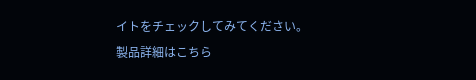イトをチェックしてみてください。
製品詳細はこちら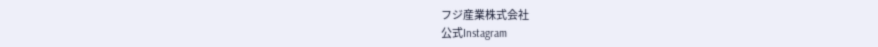フジ産業株式会社
公式Instagram